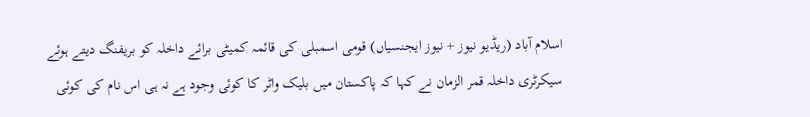اسلام آباد (ریڈیو نیوز + نیوز ایجنسیاں) قومی اسمبلی کی قائمہ کمیٹی برائے داخلہ کو بریفنگ دیتے ہوئے سیکرٹری داخلہ قمر الزمان نے کہا کہ پاکستان میں بلیک واٹر کا کوئی وجود ہے نہ ہی اس نام کی کوئی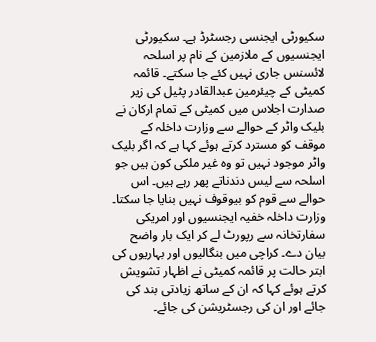سکیورٹی ایجنسی رجسٹرڈ ہے۔ سکیورٹی ایجنسیوں کے ملازمین کے نام پر اسلحہ لائسنس جاری نہیں کئے جا سکتے۔ قائمہ کمیٹی کے چیئرمین عبدالقادر پٹیل کی زیر صدارت اجلاس میں کمیٹی کے تمام ارکان نے بلیک واٹر کے حوالے سے وزارت داخلہ کے موقف کو مسترد کرتے ہوئے کہا ہے کہ اگر بلیک واٹر موجود نہیں تو وہ غیر ملکی کون ہیں جو اسلحہ سے لیس دندناتے پھر رہے ہیں۔ اس حوالے سے قوم کو بیوقوف نہیں بنایا جا سکتا۔ وزارت داخلہ خفیہ ایجنسیوں اور امریکی سفارتخانہ سے رپورٹ لے کر ایک بار واضح بیان دے۔ کراچی میں بنگالیوں اور بہاریوں کی ابتر حالت پر قائمہ کمیٹی نے اظہار تشویش کرتے ہوئے کہا کہ ان کے ساتھ زیادتی بند کی جائے اور ان کی رجسٹریشن کی جائے۔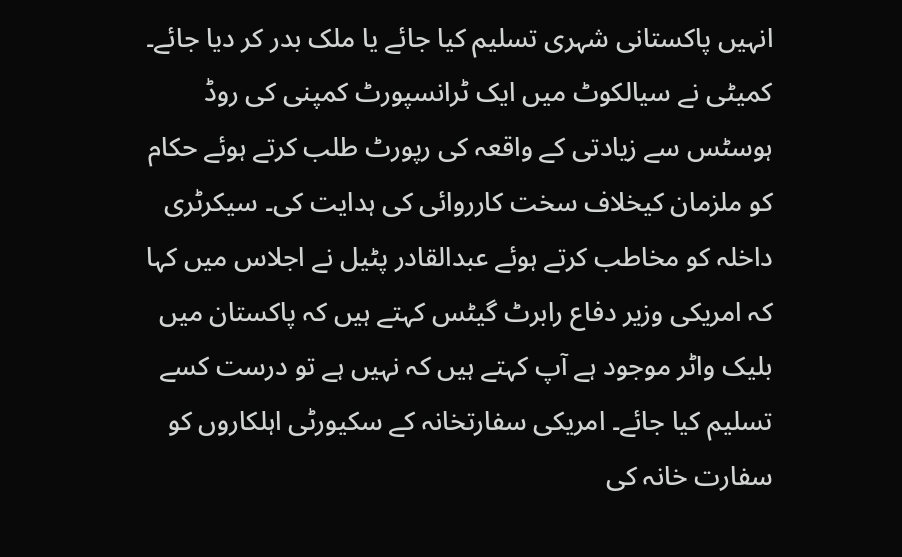انہیں پاکستانی شہری تسلیم کیا جائے یا ملک بدر کر دیا جائے۔ کمیٹی نے سیالکوٹ میں ایک ٹرانسپورٹ کمپنی کی روڈ ہوسٹس سے زیادتی کے واقعہ کی رپورٹ طلب کرتے ہوئے حکام کو ملزمان کیخلاف سخت کارروائی کی ہدایت کی۔ سیکرٹری داخلہ کو مخاطب کرتے ہوئے عبدالقادر پٹیل نے اجلاس میں کہا کہ امریکی وزیر دفاع رابرٹ گیٹس کہتے ہیں کہ پاکستان میں بلیک واٹر موجود ہے آپ کہتے ہیں کہ نہیں ہے تو درست کسے تسلیم کیا جائے۔ امریکی سفارتخانہ کے سکیورٹی اہلکاروں کو سفارت خانہ کی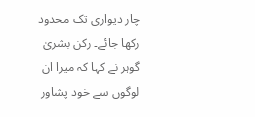چار دیواری تک محدود رکھا جائے۔ رکن بشریٰ گوہر نے کہا کہ میرا ان لوگوں سے خود پشاور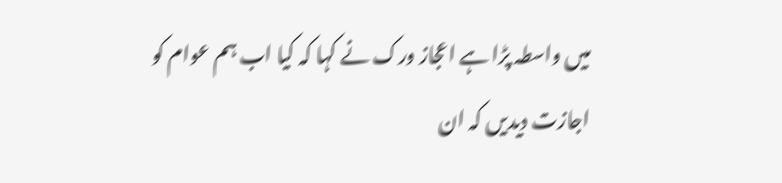میں واسطہ پڑا ہے اعجاز ورک نے کہا کہ کیا اب ہم عوام کو اجازت دیدیں کہ ان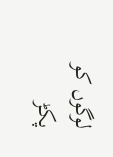لوگوں کو پکڑ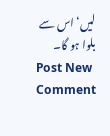لیں‘ اس سے بلوا ہو گا۔
Post New Comment